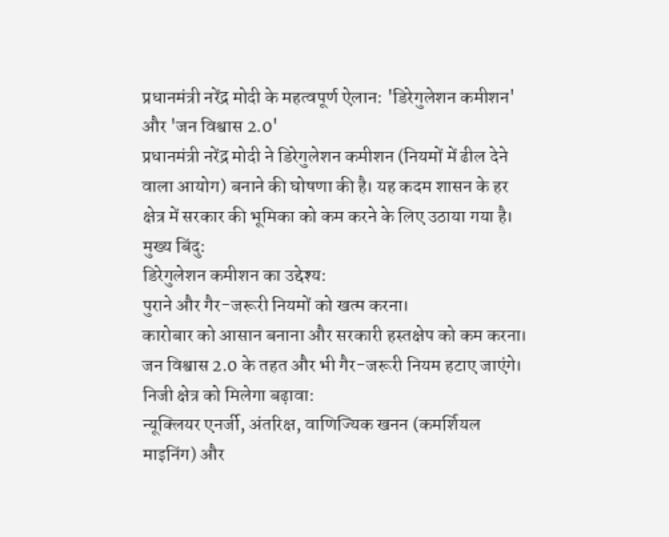प्रधानमंत्री नरेंद्र मोदी के महत्वपूर्ण ऐलान: 'डिरेगुलेशन कमीशन' और 'जन विश्वास 2.0'
प्रधानमंत्री नरेंद्र मोदी ने डिरेगुलेशन कमीशन (नियमों में ढील देने वाला आयोग) बनाने की घोषणा की है। यह कदम शासन के हर क्षेत्र में सरकार की भूमिका को कम करने के लिए उठाया गया है।
मुख्य बिंदु:
डिरेगुलेशन कमीशन का उद्देश्य:
पुराने और गैर-जरूरी नियमों को खत्म करना।
कारोबार को आसान बनाना और सरकारी हस्तक्षेप को कम करना।
जन विश्वास 2.0 के तहत और भी गैर-जरूरी नियम हटाए जाएंगे।
निजी क्षेत्र को मिलेगा बढ़ावा:
न्यूक्लियर एनर्जी, अंतरिक्ष, वाणिज्यिक खनन (कमर्शियल माइनिंग) और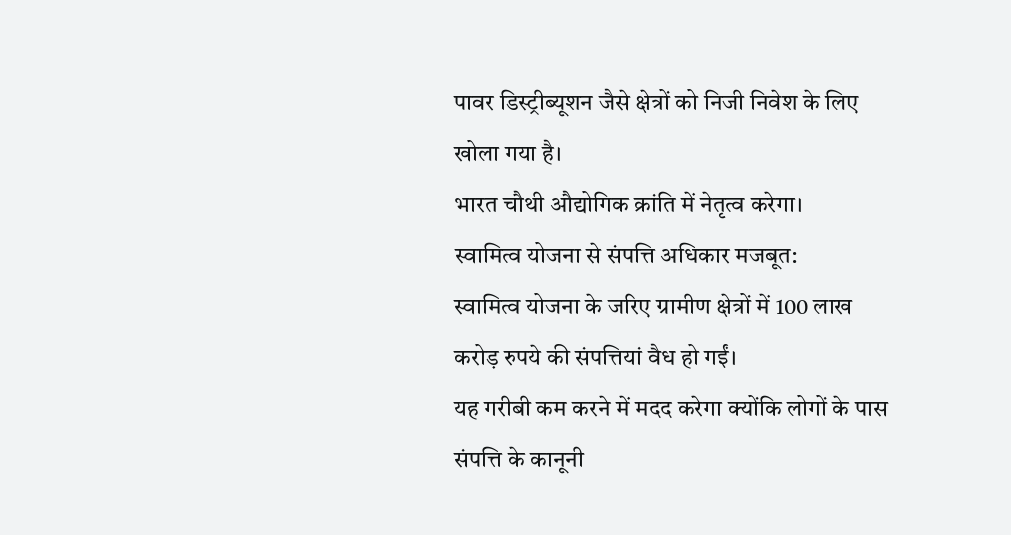पावर डिस्ट्रीब्यूशन जैसे क्षेत्रों को निजी निवेश के लिए खोला गया है।
भारत चौथी औद्योगिक क्रांति में नेतृत्व करेगा।
स्वामित्व योजना से संपत्ति अधिकार मजबूत:
स्वामित्व योजना के जरिए ग्रामीण क्षेत्रों में 100 लाख करोड़ रुपये की संपत्तियां वैध हो गईं।
यह गरीबी कम करने में मदद करेगा क्योंकि लोगों के पास संपत्ति के कानूनी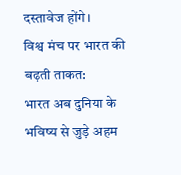दस्तावेज होंगे।
विश्व मंच पर भारत की बढ़ती ताकत:
भारत अब दुनिया के भविष्य से जुड़े अहम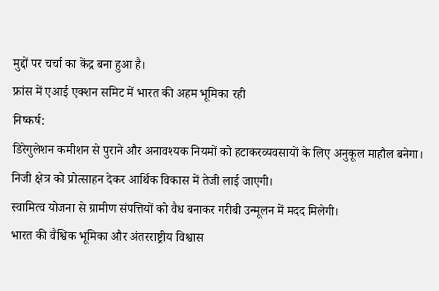मुद्दों पर चर्चा का केंद्र बना हुआ है।
फ्रांस में एआई एक्शन समिट में भारत की अहम भूमिका रही
निष्कर्ष:
डिरेगुलेशन कमीशन से पुराने और अनावश्यक नियमों को हटाकरव्यवसायों के लिए अनुकूल माहौल बनेगा।
निजी क्षेत्र को प्रोत्साहन देकर आर्थिक विकास में तेजी लाई जाएगी।
स्वामित्व योजना से ग्रामीण संपत्तियों को वैध बनाकर गरीबी उन्मूलन में मदद मिलेगी।
भारत की वैश्विक भूमिका और अंतरराष्ट्रीय विश्वास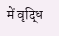में वृद्धि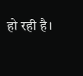हो रही है।